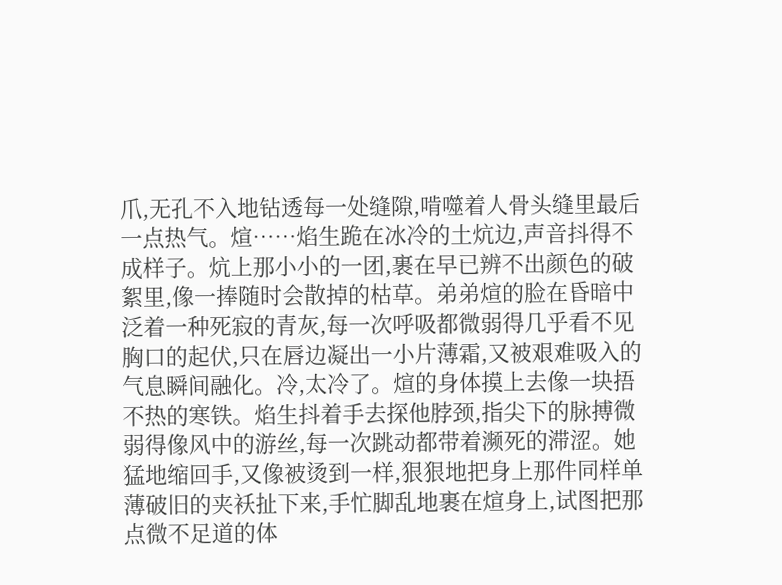爪,无孔不入地钻透每一处缝隙,啃噬着人骨头缝里最后一点热气。煊……焰生跪在冰冷的土炕边,声音抖得不成样子。炕上那小小的一团,裹在早已辨不出颜色的破絮里,像一捧随时会散掉的枯草。弟弟煊的脸在昏暗中泛着一种死寂的青灰,每一次呼吸都微弱得几乎看不见胸口的起伏,只在唇边凝出一小片薄霜,又被艰难吸入的气息瞬间融化。冷,太冷了。煊的身体摸上去像一块捂不热的寒铁。焰生抖着手去探他脖颈,指尖下的脉搏微弱得像风中的游丝,每一次跳动都带着濒死的滞涩。她猛地缩回手,又像被烫到一样,狠狠地把身上那件同样单薄破旧的夹袄扯下来,手忙脚乱地裹在煊身上,试图把那点微不足道的体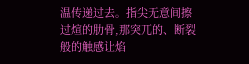温传递过去。指尖无意间擦过煊的肋骨,那突兀的、断裂般的触感让焰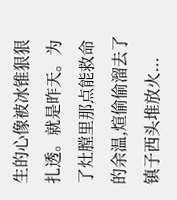生的心像被冰锥狠狠扎透。就是昨天。为了灶膛里那点能救命的余温,煊偷偷溜去了镇子西头堆放火...